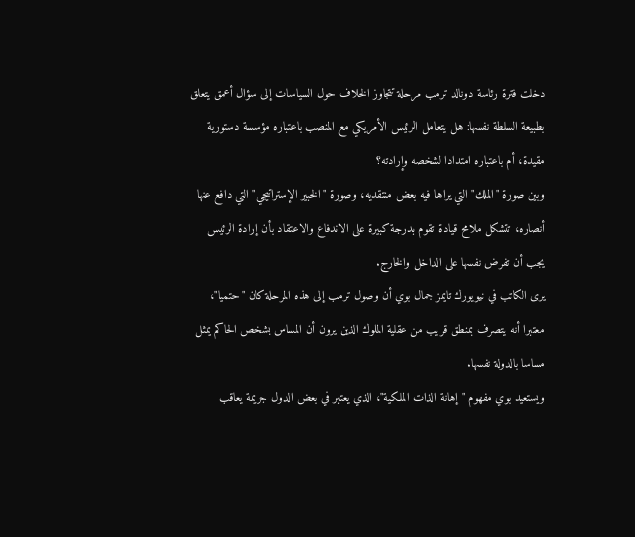دخلت فترة رئاسة دونالد ترمب مرحلة تتجاوز الخلاف حول السياسات إلى سؤال أعمق يتعلق بطبيعة السلطة نفسها: هل يتعامل الرئيس الأمريكي مع المنصب باعتباره مؤسسة دستورية مقيدة، أم باعتباره امتدادا لشخصه وإرادته؟
وبين صورة "الملك" التي يراها فيه بعض منتقديه، وصورة "الخبير الإستراتيجي" التي دافع عنها أنصاره، تتشكل ملامح قيادة تقوم بدرجة كبيرة على الاندفاع والاعتقاد بأن إرادة الرئيس يجب أن تفرض نفسها على الداخل والخارج.
يرى الكاتب في نيويورك تايمز جمال بوي أن وصول ترمب إلى هذه المرحلة كان "حتميا"، معتبرا أنه يتصرف بمنطق قريب من عقلية الملوك الذين يرون أن المساس بشخص الحاكم يمثل مساسا بالدولة نفسها.
ويستعيد بوي مفهوم "إهانة الذات الملكية"، الذي يعتبر في بعض الدول جريمة يعاقب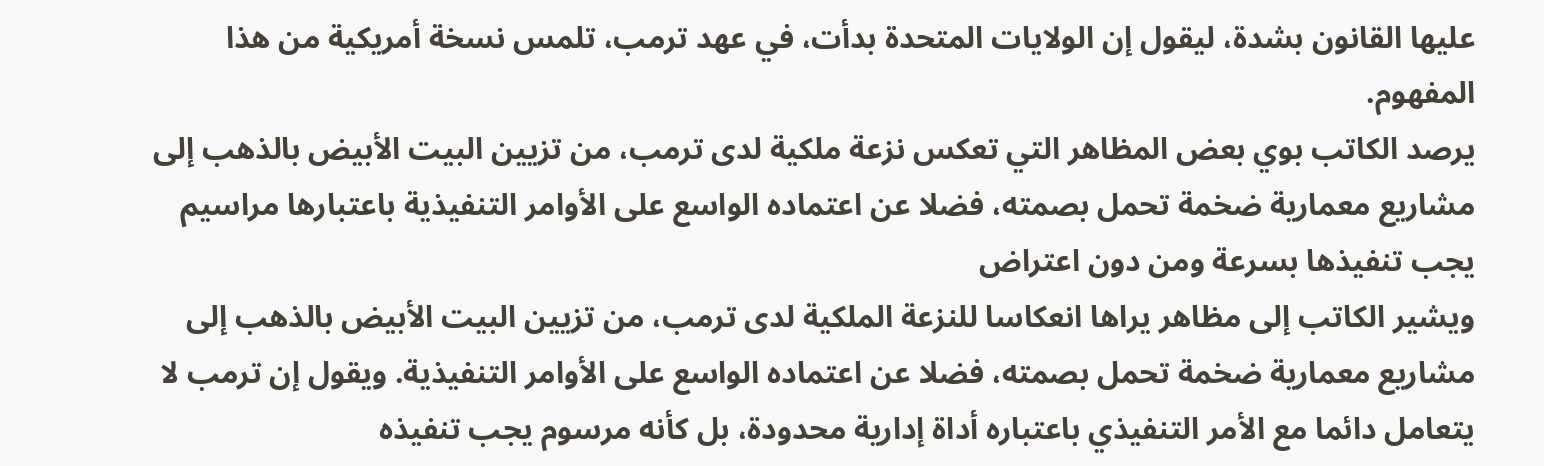عليها القانون بشدة، ليقول إن الولايات المتحدة بدأت، في عهد ترمب، تلمس نسخة أمريكية من هذا المفهوم.
يرصد الكاتب بوي بعض المظاهر التي تعكس نزعة ملكية لدى ترمب، من تزيين البيت الأبيض بالذهب إلى مشاريع معمارية ضخمة تحمل بصمته، فضلا عن اعتماده الواسع على الأوامر التنفيذية باعتبارها مراسيم يجب تنفيذها بسرعة ومن دون اعتراض
ويشير الكاتب إلى مظاهر يراها انعكاسا للنزعة الملكية لدى ترمب، من تزيين البيت الأبيض بالذهب إلى مشاريع معمارية ضخمة تحمل بصمته، فضلا عن اعتماده الواسع على الأوامر التنفيذية. ويقول إن ترمب لا يتعامل دائما مع الأمر التنفيذي باعتباره أداة إدارية محدودة، بل كأنه مرسوم يجب تنفيذه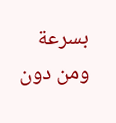بسرعة ومن دون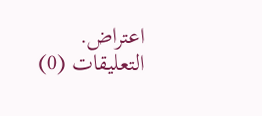اعتراض.
التعليقات (0)